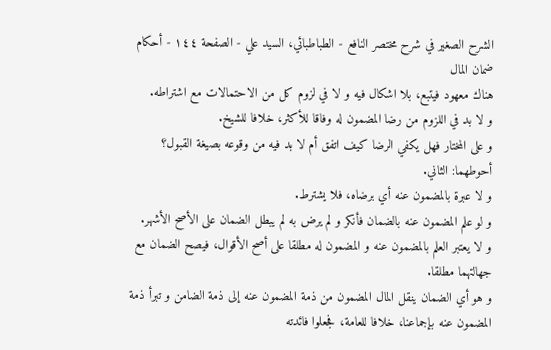الشرح الصغير في شرح مختصر النافع - الطباطبائي، السيد علي - الصفحة ١٤٤ - أحكام ضمان المال
هناك معهود فيتبع، بلا اشكال فيه و لا في لزوم كل من الاحتمالات مع اشتراطه.
و لا بد في اللزوم من رضا المضمون له وفاقا للأكثر، خلافا للشيخ.
و على المختار فهل يكفي الرضا كيف اتفق أم لا بد فيه من وقوعه بصيغة القبول؟
أحوطهما: الثاني.
و لا عبرة بالمضمون عنه أي برضاه، فلا يشترط.
و لو علم المضمون عنه بالضمان فأنكر و لم يرض به لم يبطل الضمان على الأصح الأشهر.
و لا يعتبر العلم بالمضمون عنه و المضمون له مطلقا على أصح الأقوال، فيصح الضمان مع جهالتهما مطلقا.
و هو أي الضمان ينقل المال المضمون من ذمة المضمون عنه إلى ذمة الضامن و تبرأ ذمة المضمون عنه بإجماعنا، خلافا للعامة، فجعلوا فائدته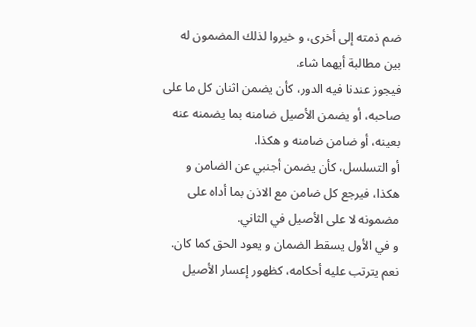ضم ذمته إلى أخرى، و خيروا لذلك المضمون له بين مطالبة أيهما شاء.
فيجوز عندنا فيه الدور، كأن يضمن اثنان كل ما على صاحبه، أو يضمن الأصيل ضامنه بما يضمنه عنه بعينه، أو ضامن ضامنه و هكذا.
أو التسلسل، كأن يضمن أجنبي عن الضامن و هكذا، فيرجع كل ضامن مع الاذن بما أداه على مضمونه لا على الأصيل في الثاني.
و في الأول يسقط الضمان و يعود الحق كما كان. نعم يترتب عليه أحكامه، كظهور إعسار الأصيل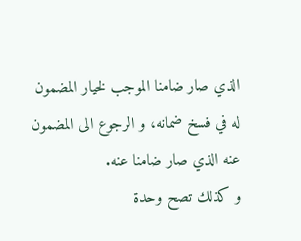الذي صار ضامنا الموجب لخيار المضمون له في فسخ ضمانه، و الرجوع الى المضمون عنه الذي صار ضامنا عنه.
و كذلك تصح وحدة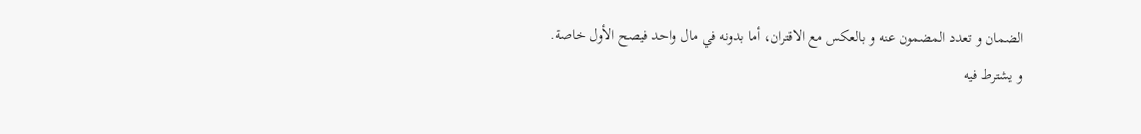الضمان و تعدد المضمون عنه و بالعكس مع الاقتران، أما بدونه في مال واحد فيصح الأول خاصة.
و يشترط فيه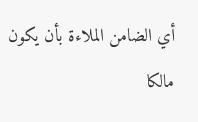أي الضامن الملاءة بأن يكون مالكا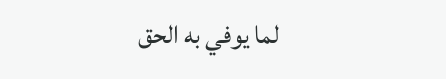لما يوفي به الحق